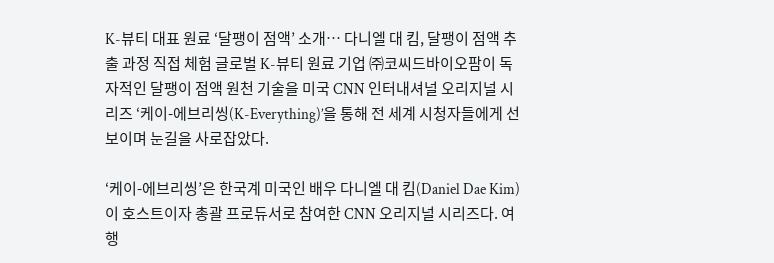K-뷰티 대표 원료 ‘달팽이 점액’ 소개… 다니엘 대 킴, 달팽이 점액 추출 과정 직접 체험 글로벌 K-뷰티 원료 기업 ㈜코씨드바이오팜이 독자적인 달팽이 점액 원천 기술을 미국 CNN 인터내셔널 오리지널 시리즈 ‘케이-에브리씽(K-Everything)’을 통해 전 세계 시청자들에게 선보이며 눈길을 사로잡았다.

‘케이-에브리씽’은 한국계 미국인 배우 다니엘 대 킴(Daniel Dae Kim)이 호스트이자 총괄 프로듀서로 참여한 CNN 오리지널 시리즈다. 여행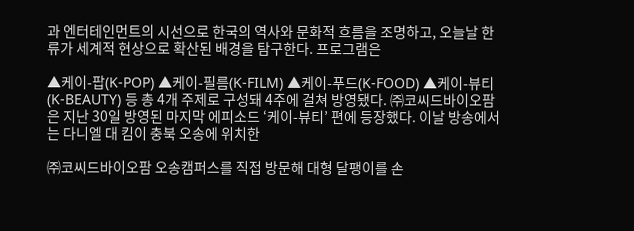과 엔터테인먼트의 시선으로 한국의 역사와 문화적 흐름을 조명하고, 오늘날 한류가 세계적 현상으로 확산된 배경을 탐구한다. 프로그램은

▲케이-팝(K-POP) ▲케이-필름(K-FILM) ▲케이-푸드(K-FOOD) ▲케이-뷰티(K-BEAUTY) 등 총 4개 주제로 구성돼 4주에 걸쳐 방영됐다. ㈜코씨드바이오팜은 지난 30일 방영된 마지막 에피소드 ‘케이-뷰티’ 편에 등장했다. 이날 방송에서는 다니엘 대 킴이 충북 오송에 위치한

㈜코씨드바이오팜 오송캠퍼스를 직접 방문해 대형 달팽이를 손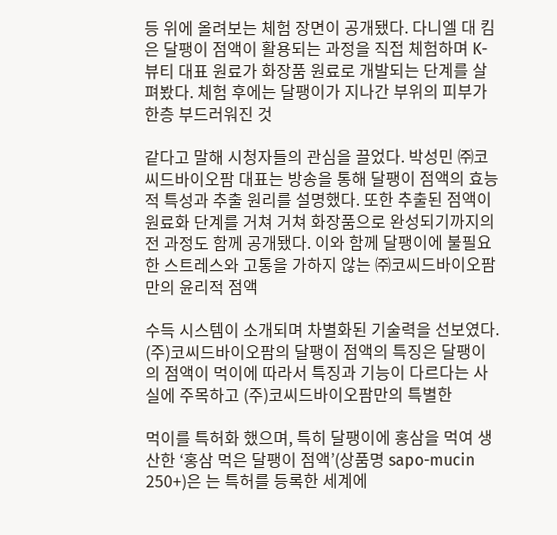등 위에 올려보는 체험 장면이 공개됐다. 다니엘 대 킴은 달팽이 점액이 활용되는 과정을 직접 체험하며 K-뷰티 대표 원료가 화장품 원료로 개발되는 단계를 살펴봤다. 체험 후에는 달팽이가 지나간 부위의 피부가 한층 부드러워진 것

같다고 말해 시청자들의 관심을 끌었다. 박성민 ㈜코씨드바이오팜 대표는 방송을 통해 달팽이 점액의 효능적 특성과 추출 원리를 설명했다. 또한 추출된 점액이 원료화 단계를 거쳐 거쳐 화장품으로 완성되기까지의 전 과정도 함께 공개됐다. 이와 함께 달팽이에 불필요한 스트레스와 고통을 가하지 않는 ㈜코씨드바이오팜만의 윤리적 점액

수득 시스템이 소개되며 차별화된 기술력을 선보였다. (주)코씨드바이오팜의 달팽이 점액의 특징은 달팽이의 점액이 먹이에 따라서 특징과 기능이 다르다는 사실에 주목하고 (주)코씨드바이오팜만의 특별한

먹이를 특허화 했으며, 특히 달팽이에 홍삼을 먹여 생산한 ‘홍삼 먹은 달팽이 점액’(상품명 sapo-mucin 250+)은 는 특허를 등록한 세계에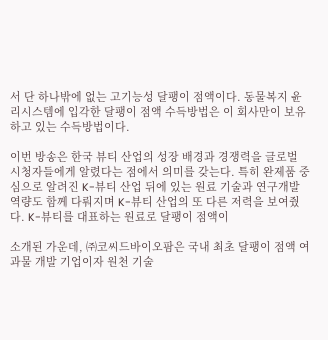서 단 하나밖에 없는 고기능성 달팽이 점액이다. 동물복지 윤리시스템에 입각한 달팽이 점액 수득방법은 이 회사만이 보유하고 있는 수득방법이다.

이번 방송은 한국 뷰티 산업의 성장 배경과 경쟁력을 글로벌 시청자들에게 알렸다는 점에서 의미를 갖는다. 특히 완제품 중심으로 알려진 K-뷰티 산업 뒤에 있는 원료 기술과 연구개발 역량도 함께 다뤄지며 K-뷰티 산업의 또 다른 저력을 보여줬다. K-뷰티를 대표하는 원료로 달팽이 점액이

소개된 가운데, ㈜코씨드바이오팜은 국내 최초 달팽이 점액 여과물 개발 기업이자 원천 기술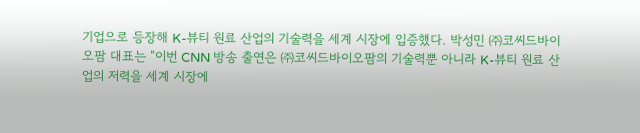기업으로 등장해 K-뷰티 원료 산업의 기술력을 세계 시장에 입증했다. 박성민 ㈜코씨드바이오팜 대표는 “이번 CNN 방송 출연은 ㈜코씨드바이오팜의 기술력뿐 아니라 K-뷰티 원료 산업의 저력을 세계 시장에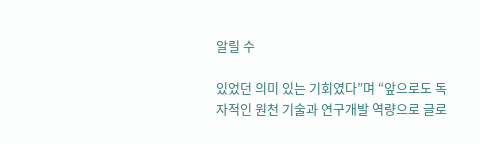알릴 수

있었던 의미 있는 기회였다”며 “앞으로도 독자적인 원천 기술과 연구개발 역량으로 글로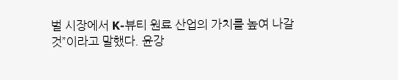벌 시장에서 K-뷰티 원료 산업의 가치를 높여 나갈 것”이라고 말했다. 윤강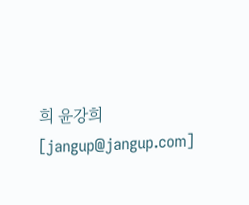희 윤강희 [jangup@jangup.com]